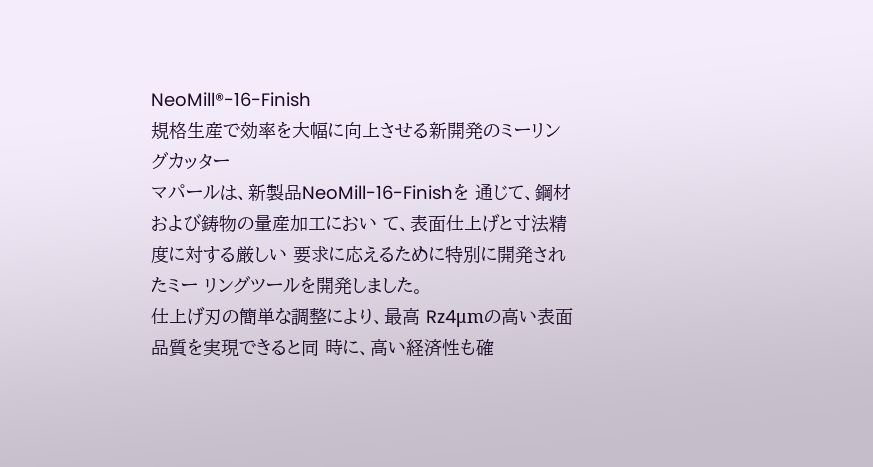NeoMill®-16-Finish
規格生産で効率を大幅に向上させる新開発のミーリングカッター
マパールは、新製品NeoMill-16-Finishを 通じて、鋼材および鋳物の量産加工におい て、表面仕上げと寸法精度に対する厳しい 要求に応えるために特別に開発されたミー リングツールを開発しました。
仕上げ刃の簡単な調整により、最高 Rz4μmの高い表面品質を実現できると同 時に、高い経済性も確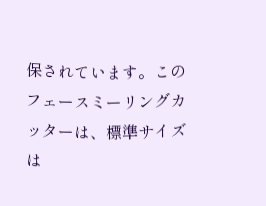保されています。この フェースミーリングカッターは、標準サイズ は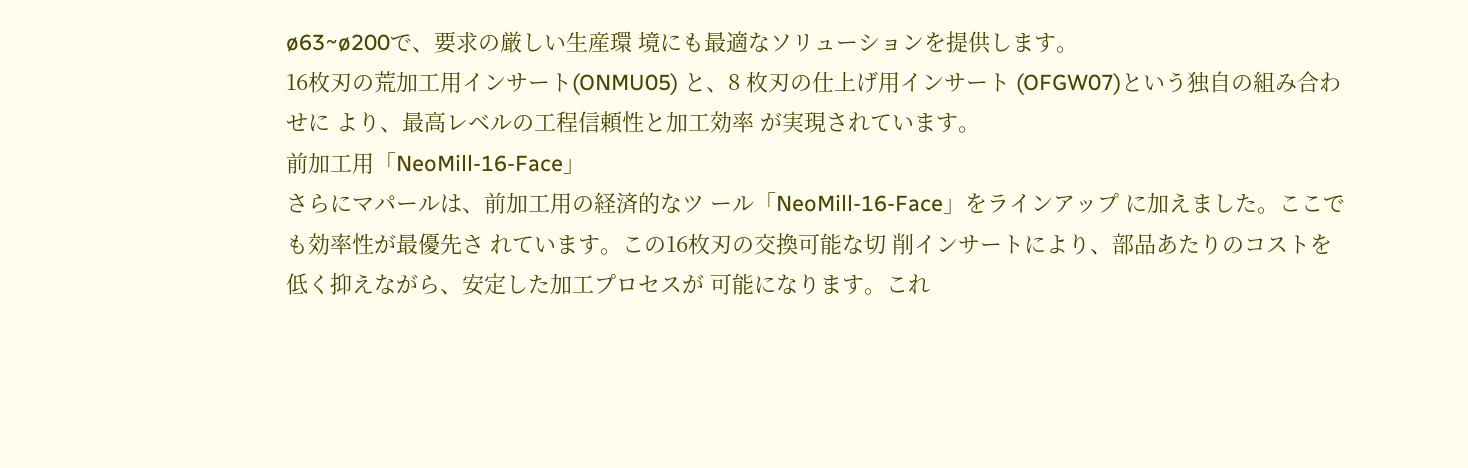ø63~ø200で、要求の厳しい生産環 境にも最適なソリューションを提供します。
16枚刃の荒加工用インサート(ONMU05) と、8 枚刃の仕上げ用インサート (OFGW07)という独自の組み合わせに より、最高レベルの工程信頼性と加工効率 が実現されています。
前加工用「NeoMill-16-Face」
さらにマパールは、前加工用の経済的なツ ール「NeoMill-16-Face」をラインアップ に加えました。ここでも効率性が最優先さ れています。この16枚刃の交換可能な切 削インサートにより、部品あたりのコストを 低く抑えながら、安定した加工プロセスが 可能になります。これ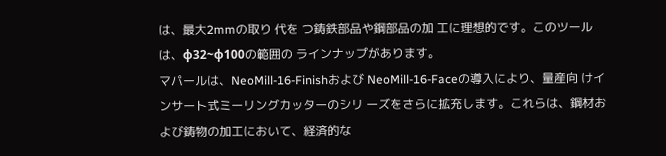は、最大2mmの取り 代を つ鋳鉄部品や鋼部品の加 工に理想的です。このツール は、φ32~φ100の範囲の ラインナップがあります。
マパールは、NeoMill-16-Finishおよび NeoMill-16-Faceの導入により、量産向 けインサート式ミーリングカッターのシリ ーズをさらに拡充します。これらは、鋼材お
よび鋳物の加工において、経済的な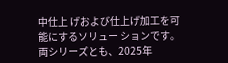中仕上 げおよび仕上げ加工を可能にするソリュー ションです。両シリーズとも、2025年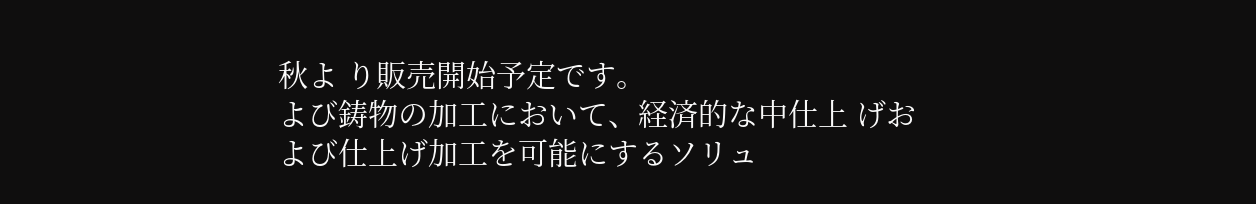秋よ り販売開始予定です。
よび鋳物の加工において、経済的な中仕上 げおよび仕上げ加工を可能にするソリュ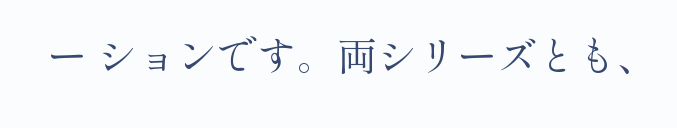ー ションです。両シリーズとも、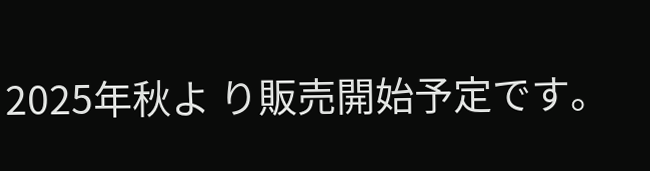2025年秋よ り販売開始予定です。